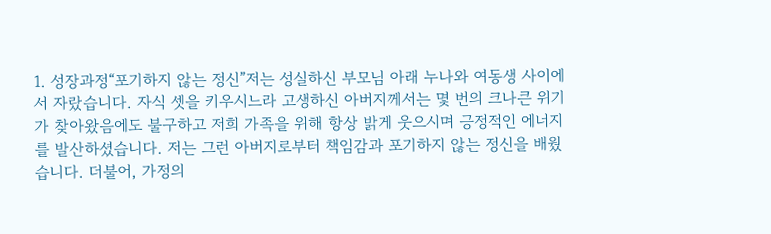1. 성장과정“포기하지 않는 정신”저는 성실하신 부모님 아래 누나와 여동생 사이에서 자랐습니다. 자식 셋을 키우시느라 고생하신 아버지께서는 몇 번의 크나큰 위기가 찾아왔음에도 불구하고 저희 가족을 위해 항상 밝게 웃으시며 긍정적인 에너지를 발산하셨습니다. 저는 그런 아버지로부터 책임감과 포기하지 않는 정신을 배웠습니다. 더불어, 가정의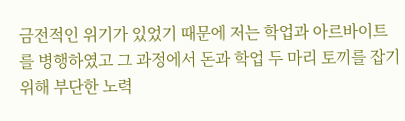금전적인 위기가 있었기 때문에 저는 학업과 아르바이트를 병행하였고 그 과정에서 돈과 학업 두 마리 토끼를 잡기 위해 부단한 노력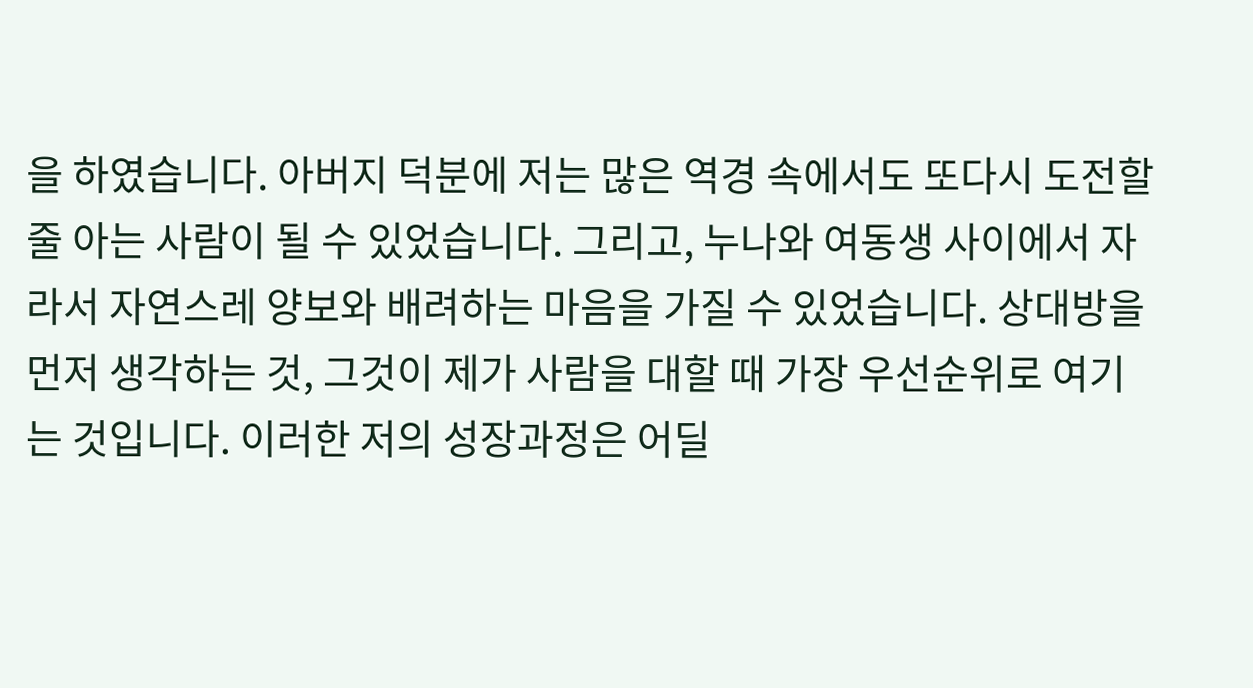을 하였습니다. 아버지 덕분에 저는 많은 역경 속에서도 또다시 도전할 줄 아는 사람이 될 수 있었습니다. 그리고, 누나와 여동생 사이에서 자라서 자연스레 양보와 배려하는 마음을 가질 수 있었습니다. 상대방을 먼저 생각하는 것, 그것이 제가 사람을 대할 때 가장 우선순위로 여기는 것입니다. 이러한 저의 성장과정은 어딜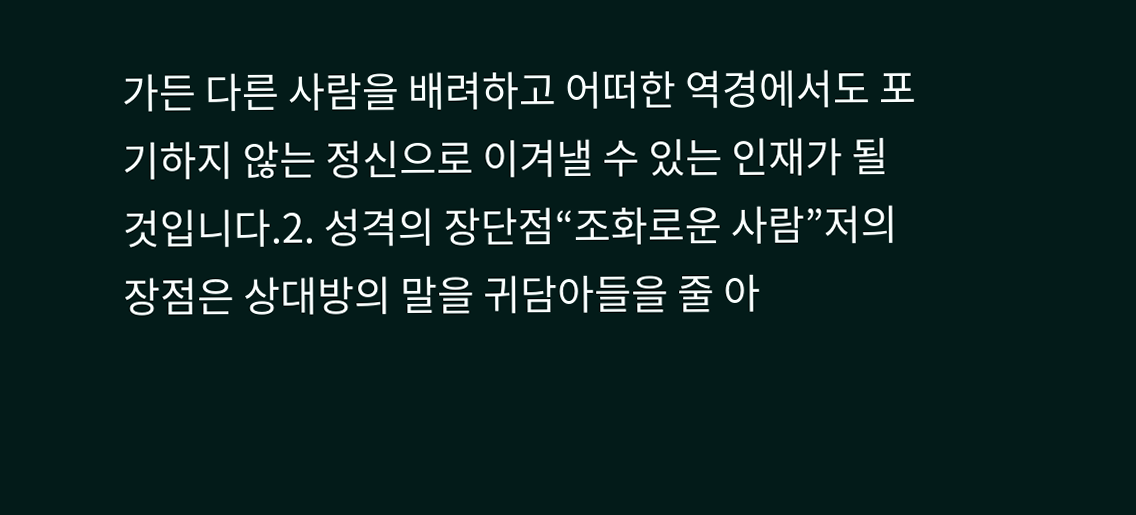가든 다른 사람을 배려하고 어떠한 역경에서도 포기하지 않는 정신으로 이겨낼 수 있는 인재가 될 것입니다.2. 성격의 장단점“조화로운 사람”저의 장점은 상대방의 말을 귀담아들을 줄 아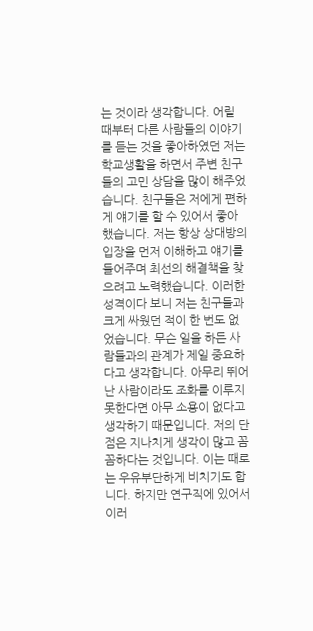는 것이라 생각합니다. 어릴 때부터 다른 사람들의 이야기를 듣는 것을 좋아하였던 저는 학교생활을 하면서 주변 친구들의 고민 상담을 많이 해주었습니다. 친구들은 저에게 편하게 얘기를 할 수 있어서 좋아했습니다. 저는 항상 상대방의 입장을 먼저 이해하고 얘기를 들어주며 최선의 해결책을 찾으려고 노력했습니다. 이러한 성격이다 보니 저는 친구들과 크게 싸웠던 적이 한 번도 없었습니다. 무슨 일을 하든 사람들과의 관계가 제일 중요하다고 생각합니다. 아무리 뛰어난 사람이라도 조화를 이루지 못한다면 아무 소용이 없다고 생각하기 때문입니다. 저의 단점은 지나치게 생각이 많고 꼼꼼하다는 것입니다. 이는 때로는 우유부단하게 비치기도 합니다. 하지만 연구직에 있어서 이러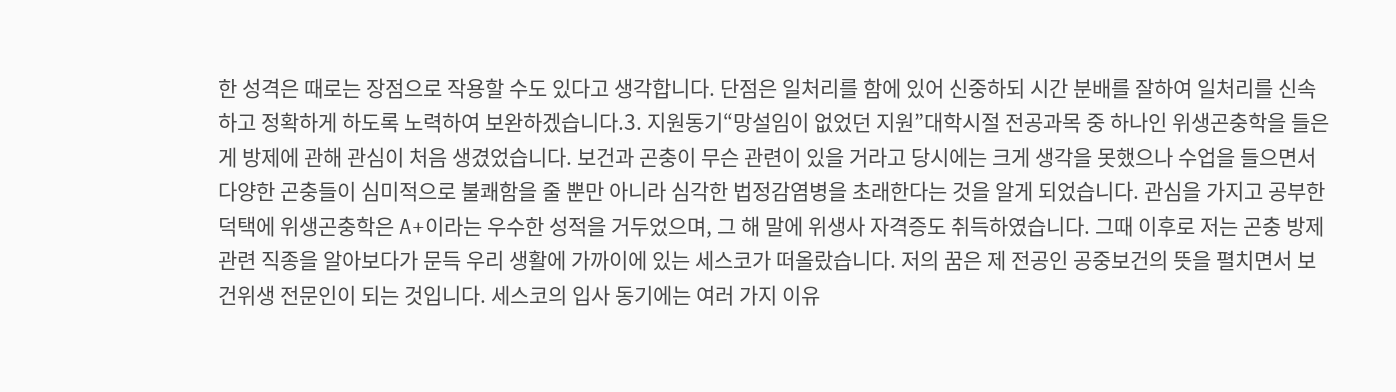한 성격은 때로는 장점으로 작용할 수도 있다고 생각합니다. 단점은 일처리를 함에 있어 신중하되 시간 분배를 잘하여 일처리를 신속하고 정확하게 하도록 노력하여 보완하겠습니다.3. 지원동기“망설임이 없었던 지원”대학시절 전공과목 중 하나인 위생곤충학을 들은 게 방제에 관해 관심이 처음 생겼었습니다. 보건과 곤충이 무슨 관련이 있을 거라고 당시에는 크게 생각을 못했으나 수업을 들으면서 다양한 곤충들이 심미적으로 불쾌함을 줄 뿐만 아니라 심각한 법정감염병을 초래한다는 것을 알게 되었습니다. 관심을 가지고 공부한 덕택에 위생곤충학은 A+이라는 우수한 성적을 거두었으며, 그 해 말에 위생사 자격증도 취득하였습니다. 그때 이후로 저는 곤충 방제 관련 직종을 알아보다가 문득 우리 생활에 가까이에 있는 세스코가 떠올랐습니다. 저의 꿈은 제 전공인 공중보건의 뜻을 펼치면서 보건위생 전문인이 되는 것입니다. 세스코의 입사 동기에는 여러 가지 이유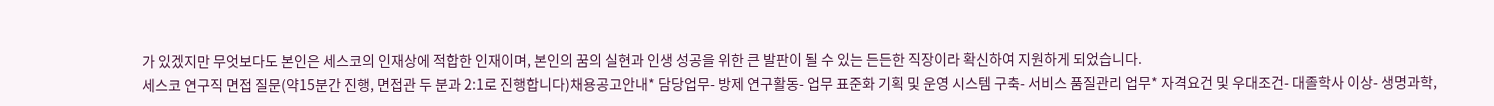가 있겠지만 무엇보다도 본인은 세스코의 인재상에 적합한 인재이며, 본인의 꿈의 실현과 인생 성공을 위한 큰 발판이 될 수 있는 든든한 직장이라 확신하여 지원하게 되었습니다.
세스코 연구직 면접 질문(약15분간 진행, 면접관 두 분과 2:1로 진행합니다)채용공고안내* 담당업무- 방제 연구활동- 업무 표준화 기획 및 운영 시스템 구축- 서비스 품질관리 업무* 자격요건 및 우대조건- 대졸학사 이상- 생명과학,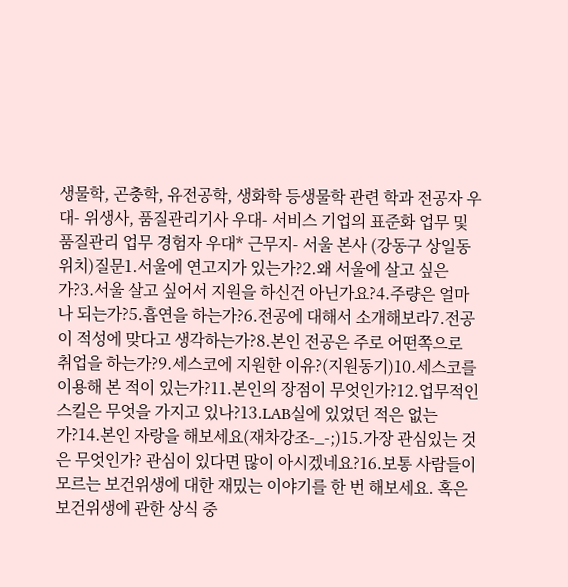생물학, 곤충학, 유전공학, 생화학 등생물학 관련 학과 전공자 우대- 위생사, 품질관리기사 우대- 서비스 기업의 표준화 업무 및 품질관리 업무 경험자 우대* 근무지- 서울 본사 (강동구 상일동 위치)질문1.서울에 연고지가 있는가?2.왜 서울에 살고 싶은가?3.서울 살고 싶어서 지원을 하신건 아닌가요?4.주량은 얼마나 되는가?5.흡연을 하는가?6.전공에 대해서 소개해보라7.전공이 적성에 맞다고 생각하는가?8.본인 전공은 주로 어떤쪽으로 취업을 하는가?9.세스코에 지원한 이유?(지원동기)10.세스코를 이용해 본 적이 있는가?11.본인의 장점이 무엇인가?12.업무적인 스킬은 무엇을 가지고 있나?13.LAB실에 있었던 적은 없는가?14.본인 자랑을 해보세요(재차강조-_-;)15.가장 관심있는 것은 무엇인가? 관심이 있다면 많이 아시겠네요?16.보통 사람들이 모르는 보건위생에 대한 재밌는 이야기를 한 번 해보세요. 혹은 보건위생에 관한 상식 중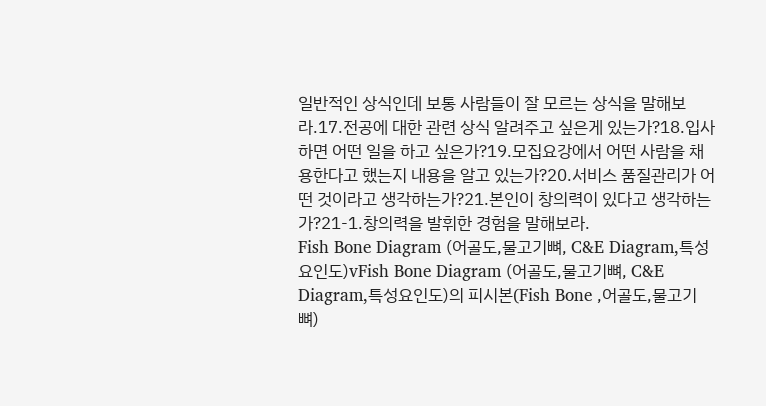일반적인 상식인데 보통 사람들이 잘 모르는 상식을 말해보라.17.전공에 대한 관련 상식 알려주고 싶은게 있는가?18.입사하면 어떤 일을 하고 싶은가?19.모집요강에서 어떤 사람을 채용한다고 했는지 내용을 알고 있는가?20.서비스 품질관리가 어떤 것이라고 생각하는가?21.본인이 창의력이 있다고 생각하는가?21-1.창의력을 발휘한 경험을 말해보라.
Fish Bone Diagram (어골도,물고기뼈, C&E Diagram,특성요인도)vFish Bone Diagram (어골도,물고기뼈, C&E Diagram,특성요인도)의 피시본(Fish Bone ,어골도,물고기 뼈)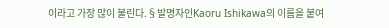이라고 가장 많이 불린다.§발명자인Kaoru Ishikawa의 이름을 붙여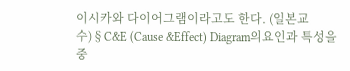이시카와 다이어그램이라고도 한다. (일본교수)§C&E (Cause &Effect) Diagram의요인과 특성을 중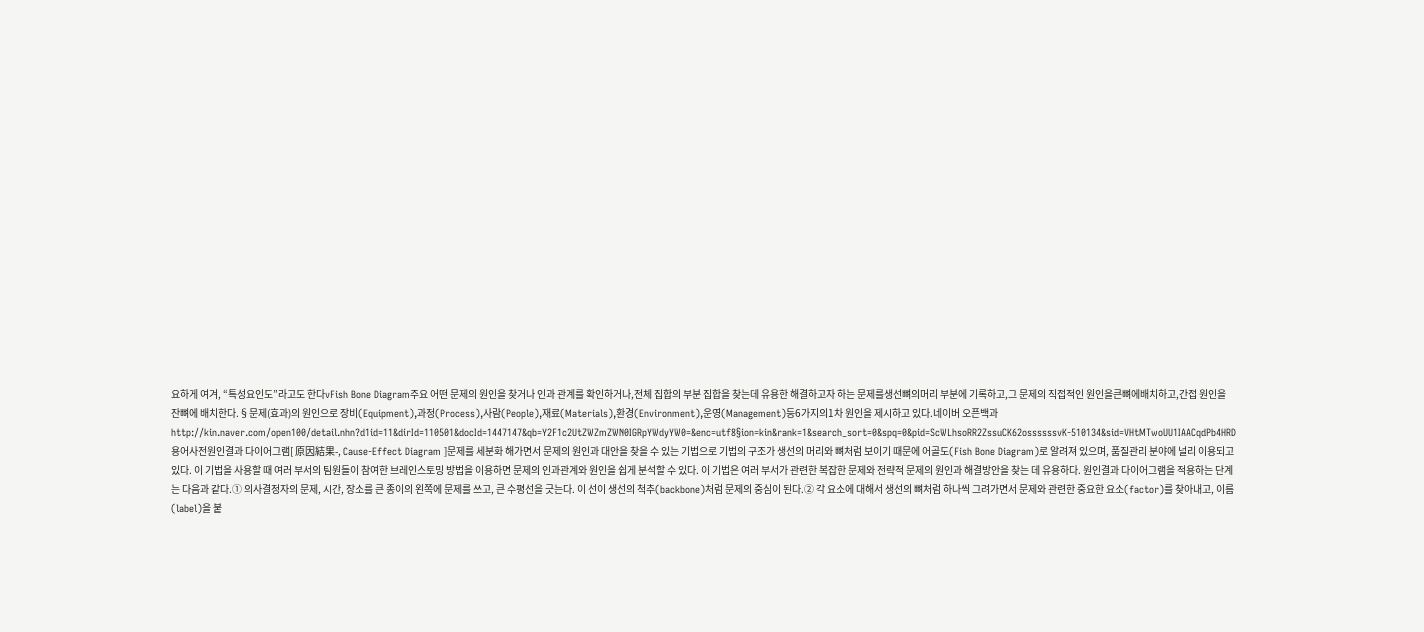요하게 여겨, “특성요인도”라고도 한다vFish Bone Diagram주요 어떤 문제의 원인을 찾거나 인과 관계를 확인하거나,전체 집합의 부분 집합을 찾는데 유용한 해결하고자 하는 문제를생선뼈의머리 부분에 기록하고,그 문제의 직접적인 원인을큰뼈에배치하고,간접 원인을 잔뼈에 배치한다.§문제(효과)의 원인으로 장비(Equipment),과정(Process),사람(People),재료(Materials),환경(Environment),운영(Management)등6가지의1차 원인을 제시하고 있다.네이버 오픈백과http://kin.naver.com/open100/detail.nhn?d1id=11&dirId=110501&docId=1447147&qb=Y2F1c2UtZWZmZWN0IGRpYWdyYW0=&enc=utf8§ion=kin&rank=1&search_sort=0&spq=0&pid=ScWLhsoRR2ZssuCK62ossssssvK-510134&sid=VHtMTwoUU1IAACqdPb4HRD 용어사전원인결과 다이어그램[ 原因結果-, Cause-Effect Diagram ]문제를 세분화 해가면서 문제의 원인과 대안을 찾을 수 있는 기법으로 기법의 구조가 생선의 머리와 뼈처럼 보이기 때문에 어골도(Fish Bone Diagram)로 알려져 있으며, 품질관리 분야에 널리 이용되고 있다. 이 기법을 사용할 때 여러 부서의 팀원들이 참여한 브레인스토밍 방법을 이용하면 문제의 인과관계와 원인을 쉽게 분석할 수 있다. 이 기법은 여러 부서가 관련한 복잡한 문제와 전략적 문제의 원인과 해결방안을 찾는 데 유용하다. 원인결과 다이어그램을 적용하는 단계는 다음과 같다.① 의사결정자의 문제, 시간, 장소를 큰 종이의 왼쪽에 문제를 쓰고, 큰 수평선을 긋는다. 이 선이 생선의 척추(backbone)처럼 문제의 중심이 된다.② 각 요소에 대해서 생선의 뼈처럼 하나씩 그려가면서 문제와 관련한 중요한 요소(factor)를 찾아내고, 이름(label)을 붙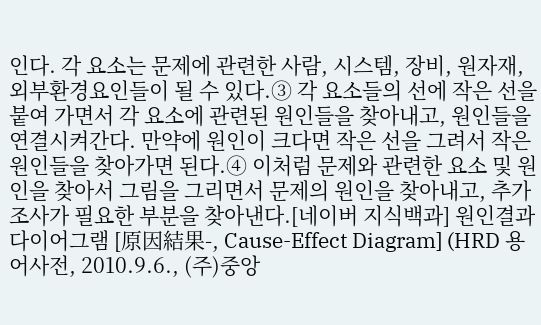인다. 각 요소는 문제에 관련한 사람, 시스템, 장비, 원자재, 외부환경요인들이 될 수 있다.③ 각 요소들의 선에 작은 선을 붙여 가면서 각 요소에 관련된 원인들을 찾아내고, 원인들을 연결시켜간다. 만약에 원인이 크다면 작은 선을 그려서 작은 원인들을 찾아가면 된다.④ 이처럼 문제와 관련한 요소 및 원인을 찾아서 그림을 그리면서 문제의 원인을 찾아내고, 추가조사가 필요한 부분을 찾아낸다.[네이버 지식백과] 원인결과 다이어그램 [原因結果-, Cause-Effect Diagram] (HRD 용어사전, 2010.9.6., (주)중앙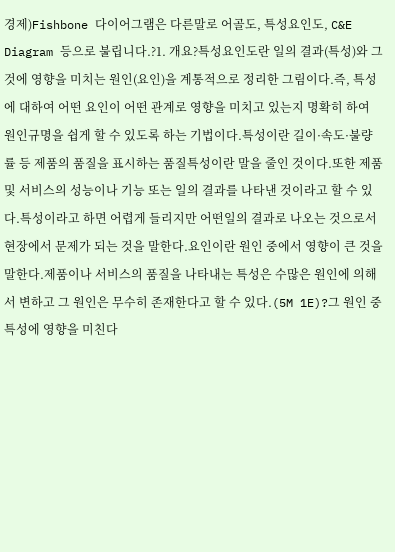경제)Fishbone 다이어그램은 다른말로 어골도, 특성요인도, C&E Diagram 등으로 불립니다.?1. 개요?특성요인도란 일의 결과(특성)와 그것에 영향을 미치는 원인(요인)을 계통적으로 정리한 그림이다.즉, 특성에 대하여 어떤 요인이 어떤 관계로 영향을 미치고 있는지 명확히 하여 원인규명을 쉽게 할 수 있도록 하는 기법이다.특성이란 길이·속도·불량률 등 제품의 품질을 표시하는 품질특성이란 말을 줄인 것이다.또한 제품 및 서비스의 성능이나 기능 또는 일의 결과를 나타낸 것이라고 할 수 있다.특성이라고 하면 어렵게 들리지만 어떤일의 결과로 나오는 것으로서 현장에서 문제가 되는 것을 말한다.요인이란 원인 중에서 영향이 큰 것을 말한다.제품이나 서비스의 품질을 나타내는 특성은 수많은 원인에 의해서 변하고 그 원인은 무수히 존재한다고 할 수 있다.(5M 1E)?그 원인 중 특성에 영향을 미친다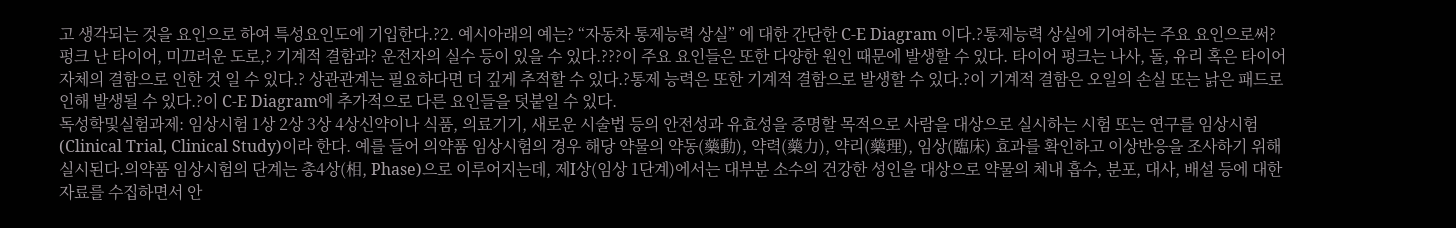고 생각되는 것을 요인으로 하여 특성요인도에 기입한다.?2. 예시아래의 예는? “자동차 통제능력 상실” 에 대한 간단한 C-E Diagram 이다.?통제능력 상실에 기여하는 주요 요인으로써? 펑크 난 타이어, 미끄러운 도로,? 기계적 결함과? 운전자의 실수 등이 있을 수 있다.???이 주요 요인들은 또한 다양한 원인 때문에 발생할 수 있다. 타이어 펑크는 나사, 돌, 유리 혹은 타이어 자체의 결함으로 인한 것 일 수 있다.? 상관관계는 필요하다면 더 깊게 추적할 수 있다.?통제 능력은 또한 기계적 결함으로 발생할 수 있다.?이 기계적 결함은 오일의 손실 또는 낡은 패드로 인해 발생될 수 있다.?이 C-E Diagram에 추가적으로 다른 요인들을 덧붙일 수 있다.
독성학및실험과제: 임상시험 1상 2상 3상 4상신약이나 식품, 의료기기, 새로운 시술법 등의 안전성과 유효성을 증명할 목적으로 사람을 대상으로 실시하는 시험 또는 연구를 임상시험(Clinical Trial, Clinical Study)이라 한다. 예를 들어 의약품 임상시험의 경우 해당 약물의 약동(藥動), 약력(藥力), 약리(藥理), 임상(臨床) 효과를 확인하고 이상반응을 조사하기 위해 실시된다.의약품 임상시험의 단계는 총4상(相, Phase)으로 이루어지는데, 제I상(임상 1단계)에서는 대부분 소수의 건강한 성인을 대상으로 약물의 체내 흡수, 분포, 대사, 배설 등에 대한 자료를 수집하면서 안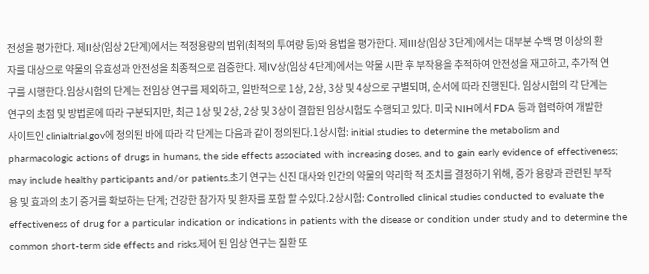전성을 평가한다. 제II상(임상 2단계)에서는 적정용량의 범위(최적의 투여량 등)와 용법을 평가한다. 제III상(임상 3단계)에서는 대부분 수백 명 이상의 환자를 대상으로 약물의 유효성과 안전성을 최종적으로 검증한다. 제IV상(임상 4단계)에서는 약물 시판 후 부작용을 추적하여 안전성을 재고하고, 추가적 연구를 시행한다.임상시험의 단계는 전임상 연구를 제외하고, 일반적으로 1상, 2상, 3상 및 4상으로 구별되며, 순서에 따라 진행된다. 임상시험의 각 단계는 연구의 초점 및 방법론에 따라 구분되지만, 최근 1상 및 2상, 2상 및 3상이 결합된 임상시험도 수행되고 있다. 미국 NIH에서 FDA 등과 협력하여 개발한 사이트인 clinialtrial.gov에 정의된 바에 따라 각 단계는 다음과 같이 정의된다.1상시험: initial studies to determine the metabolism and pharmacologic actions of drugs in humans, the side effects associated with increasing doses, and to gain early evidence of effectiveness; may include healthy participants and/or patients.초기 연구는 신진 대사와 인간의 약물의 약리학 적 조치를 결정하기 위해, 증가 용량과 관련된 부작용 및 효과의 초기 증거를 확보하는 단계; 건강한 참가자 및 환자를 포함 할 수있다.2상시험: Controlled clinical studies conducted to evaluate the effectiveness of drug for a particular indication or indications in patients with the disease or condition under study and to determine the common short-term side effects and risks.제어 된 임상 연구는 질환 또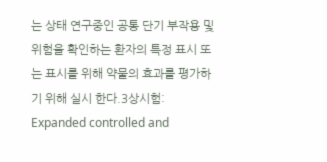는 상태 연구중인 공통 단기 부작용 및 위험을 확인하는 환자의 특정 표시 또는 표시를 위해 약물의 효과를 평가하기 위해 실시 한다.3상시험: Expanded controlled and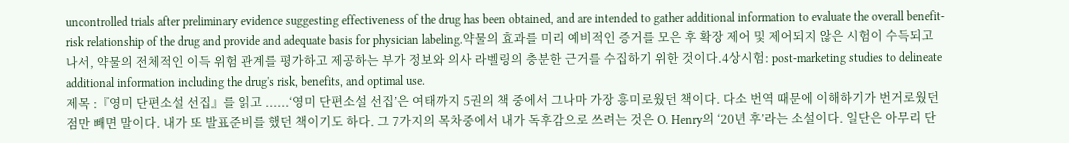uncontrolled trials after preliminary evidence suggesting effectiveness of the drug has been obtained, and are intended to gather additional information to evaluate the overall benefit-risk relationship of the drug and provide and adequate basis for physician labeling.약물의 효과를 미리 예비적인 증거를 모은 후 확장 제어 및 제어되지 않은 시험이 수득되고 나서, 약물의 전체적인 이득 위험 관계를 평가하고 제공하는 부가 정보와 의사 라벨링의 충분한 근거를 수집하기 위한 것이다.4상시험: post-marketing studies to delineate additional information including the drug's risk, benefits, and optimal use.
제목 :『영미 단편소설 선집』를 읽고 ......‘영미 단편소설 선집’은 여태까지 5권의 책 중에서 그나마 가장 흥미로웠던 책이다. 다소 번역 때문에 이해하기가 번거로웠던 점만 빼면 말이다. 내가 또 발표준비를 했던 책이기도 하다. 그 7가지의 목차중에서 내가 독후감으로 쓰려는 것은 O. Henry의 ‘20년 후’라는 소설이다. 일단은 아무리 단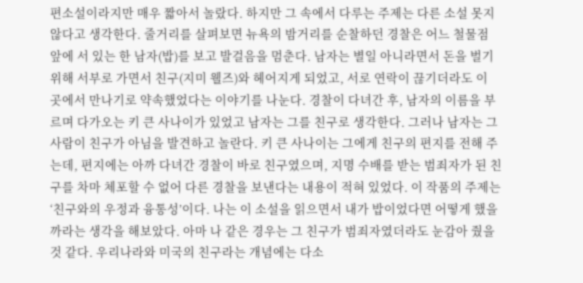편소설이라지만 매우 짧아서 놀랐다. 하지만 그 속에서 다루는 주제는 다른 소설 못지 않다고 생각한다. 줄거리를 살펴보면 뉴욕의 밤거리를 순찰하던 경찰은 어느 철물점 앞에 서 있는 한 남자(밥)를 보고 발걸음을 멈춘다. 남자는 별일 아니라면서 돈을 벌기 위해 서부로 가면서 친구(지미 웰즈)와 헤어지게 되었고, 서로 연락이 끊기더라도 이 곳에서 만나기로 약속했었다는 이야기를 나눈다. 경찰이 다녀간 후, 남자의 이름을 부르며 다가오는 키 큰 사나이가 있었고 남자는 그를 친구로 생각한다. 그러나 남자는 그 사람이 친구가 아님을 발견하고 놀란다. 키 큰 사나이는 그에게 친구의 편지를 전해 주는데, 편지에는 아까 다녀간 경찰이 바로 친구였으며, 지명 수배를 받는 범죄자가 된 친구를 차마 체포할 수 없어 다른 경찰을 보낸다는 내용이 적혀 있었다. 이 작품의 주제는 ‘친구와의 우정과 융통성’이다. 나는 이 소설을 읽으면서 내가 밥이었다면 어떻게 했을까라는 생각을 해보았다. 아마 나 같은 경우는 그 친구가 범죄자였더라도 눈감아 줬을 것 같다. 우리나라와 미국의 친구라는 개념에는 다소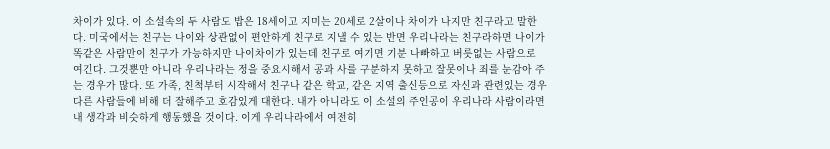차이가 있다. 이 소설속의 두 사람도 밥은 18세이고 지미는 20세로 2살이나 차이가 나지만 친구라고 말한다. 미국에서는 친구는 나이와 상관없이 편안하게 친구로 지낼 수 있는 반면 우리나라는 친구라하면 나이가 똑같은 사람만이 친구가 가능하지만 나이차이가 있는데 친구로 여기면 기분 나빠하고 버릇없는 사람으로 여긴다. 그것뿐만 아니라 우리나라는 정을 중요시해서 공과 사를 구분하지 못하고 잘못이나 죄를 눈감아 주는 경우가 많다. 또 가족, 친척부터 시작해서 친구나 같은 학교, 같은 지역 출신등으로 자신과 관련있는 경우 다른 사람들에 비해 더 잘해주고 호감있게 대한다. 내가 아니라도 이 소설의 주인공이 우리나라 사람이라면 내 생각과 비슷하게 행동했을 것이다. 이게 우리나라에서 여전히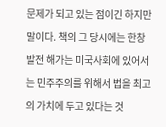문제가 되고 있는 점이긴 하지만 말이다. 책의 그 당시에는 한창 발전 해가는 미국사회에 있어서는 민주주의를 위해서 법을 최고의 가치에 두고 있다는 것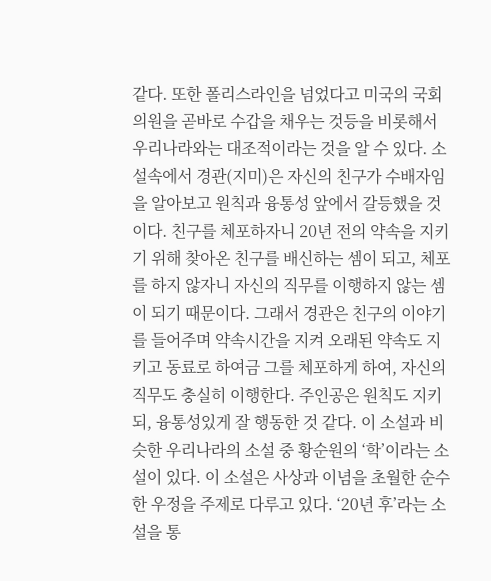같다. 또한 폴리스라인을 넘었다고 미국의 국회의원을 곧바로 수갑을 채우는 것등을 비롯해서 우리나라와는 대조적이라는 것을 알 수 있다. 소설속에서 경관(지미)은 자신의 친구가 수배자임을 알아보고 원칙과 융통성 앞에서 갈등했을 것이다. 친구를 체포하자니 20년 전의 약속을 지키기 위해 찾아온 친구를 배신하는 셈이 되고, 체포를 하지 않자니 자신의 직무를 이행하지 않는 셈이 되기 때문이다. 그래서 경관은 친구의 이야기를 들어주며 약속시간을 지켜 오래된 약속도 지키고 동료로 하여금 그를 체포하게 하여, 자신의 직무도 충실히 이행한다. 주인공은 원칙도 지키되, 융통성있게 잘 행동한 것 같다. 이 소설과 비슷한 우리나라의 소설 중 황순원의 ‘학’이라는 소설이 있다. 이 소설은 사상과 이념을 초월한 순수한 우정을 주제로 다루고 있다. ‘20년 후’라는 소설을 통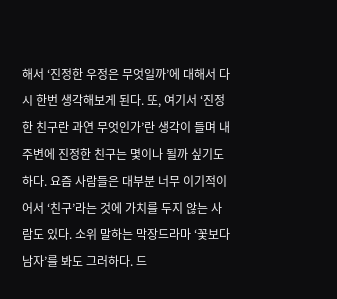해서 ‘진정한 우정은 무엇일까’에 대해서 다시 한번 생각해보게 된다. 또, 여기서 ‘진정한 친구란 과연 무엇인가’란 생각이 들며 내 주변에 진정한 친구는 몇이나 될까 싶기도 하다. 요즘 사람들은 대부분 너무 이기적이어서 ‘친구’라는 것에 가치를 두지 않는 사람도 있다. 소위 말하는 막장드라마 ‘꽃보다 남자’를 봐도 그러하다. 드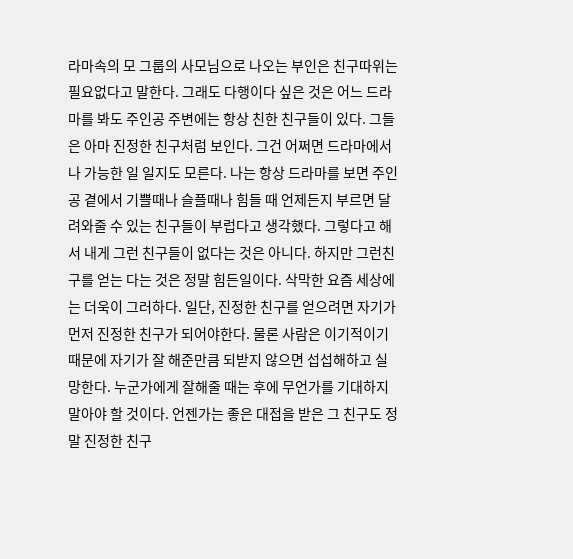라마속의 모 그룹의 사모님으로 나오는 부인은 친구따위는 필요없다고 말한다. 그래도 다행이다 싶은 것은 어느 드라마를 봐도 주인공 주변에는 항상 친한 친구들이 있다. 그들은 아마 진정한 친구처럼 보인다. 그건 어쩌면 드라마에서나 가능한 일 일지도 모른다. 나는 항상 드라마를 보면 주인공 곁에서 기쁠때나 슬플때나 힘들 때 언제든지 부르면 달려와줄 수 있는 친구들이 부럽다고 생각했다. 그렇다고 해서 내게 그런 친구들이 없다는 것은 아니다. 하지만 그런친구를 얻는 다는 것은 정말 힘든일이다. 삭막한 요즘 세상에는 더욱이 그러하다. 일단, 진정한 친구를 얻으려면 자기가 먼저 진정한 친구가 되어야한다. 물론 사람은 이기적이기 때문에 자기가 잘 해준만큼 되받지 않으면 섭섭해하고 실망한다. 누군가에게 잘해줄 때는 후에 무언가를 기대하지 말아야 할 것이다. 언젠가는 좋은 대접을 받은 그 친구도 정말 진정한 친구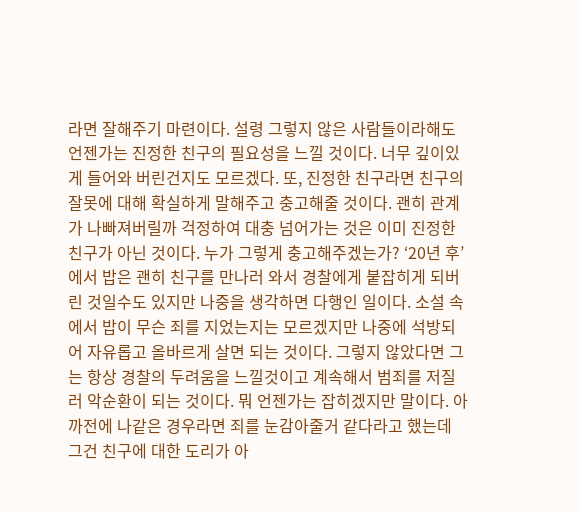라면 잘해주기 마련이다. 설령 그렇지 않은 사람들이라해도 언젠가는 진정한 친구의 필요성을 느낄 것이다. 너무 깊이있게 들어와 버린건지도 모르겠다. 또, 진정한 친구라면 친구의 잘못에 대해 확실하게 말해주고 충고해줄 것이다. 괜히 관계가 나빠져버릴까 걱정하여 대충 넘어가는 것은 이미 진정한 친구가 아닌 것이다. 누가 그렇게 충고해주겠는가? ‘20년 후’에서 밥은 괜히 친구를 만나러 와서 경찰에게 붙잡히게 되버린 것일수도 있지만 나중을 생각하면 다행인 일이다. 소설 속에서 밥이 무슨 죄를 지었는지는 모르겠지만 나중에 석방되어 자유롭고 올바르게 살면 되는 것이다. 그렇지 않았다면 그는 항상 경찰의 두려움을 느낄것이고 계속해서 범죄를 저질러 악순환이 되는 것이다. 뭐 언젠가는 잡히겠지만 말이다. 아까전에 나같은 경우라면 죄를 눈감아줄거 같다라고 했는데 그건 친구에 대한 도리가 아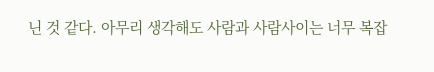닌 것 같다. 아무리 생각해도 사람과 사람사이는 너무 복잡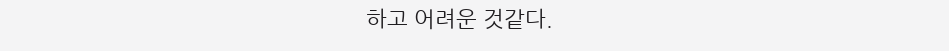하고 어려운 것같다.